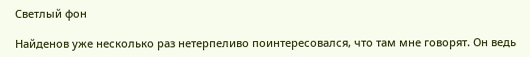Светлый фон

Найденов уже несколько раз нетерпеливо поинтересовался, что там мне говорят. Он ведь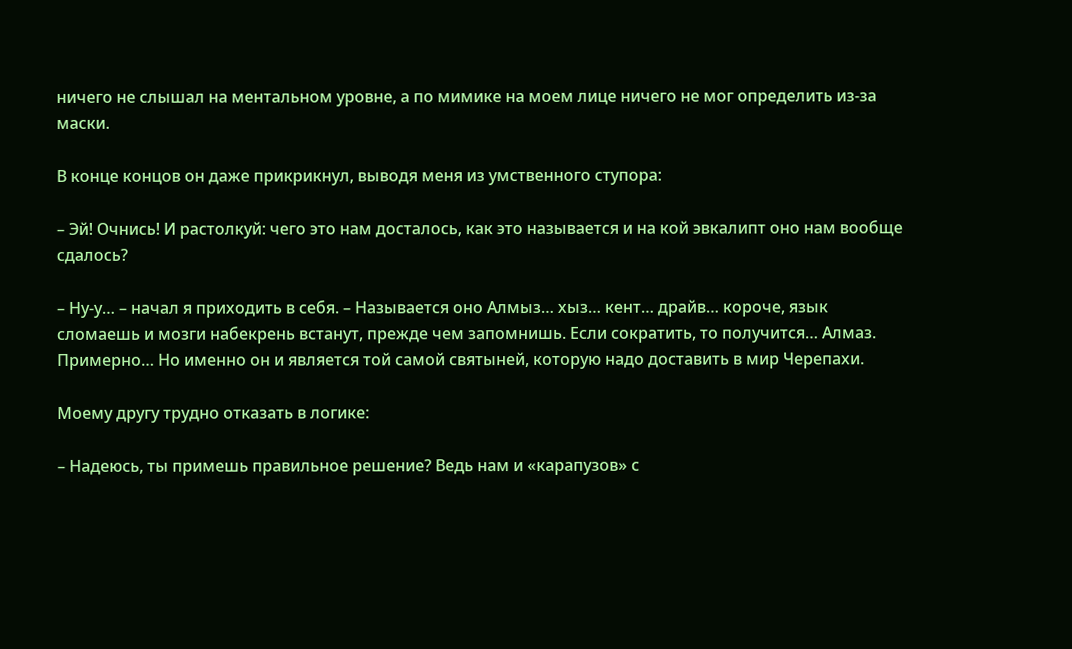ничего не слышал на ментальном уровне, а по мимике на моем лице ничего не мог определить из-за маски.

В конце концов он даже прикрикнул, выводя меня из умственного ступора:

– Эй! Очнись! И растолкуй: чего это нам досталось, как это называется и на кой эвкалипт оно нам вообще сдалось?

– Ну-у… – начал я приходить в себя. – Называется оно Алмыз… хыз… кент… драйв… короче, язык сломаешь и мозги набекрень встанут, прежде чем запомнишь. Если сократить, то получится… Алмаз. Примерно… Но именно он и является той самой святыней, которую надо доставить в мир Черепахи.

Моему другу трудно отказать в логике:

– Надеюсь, ты примешь правильное решение? Ведь нам и «карапузов» с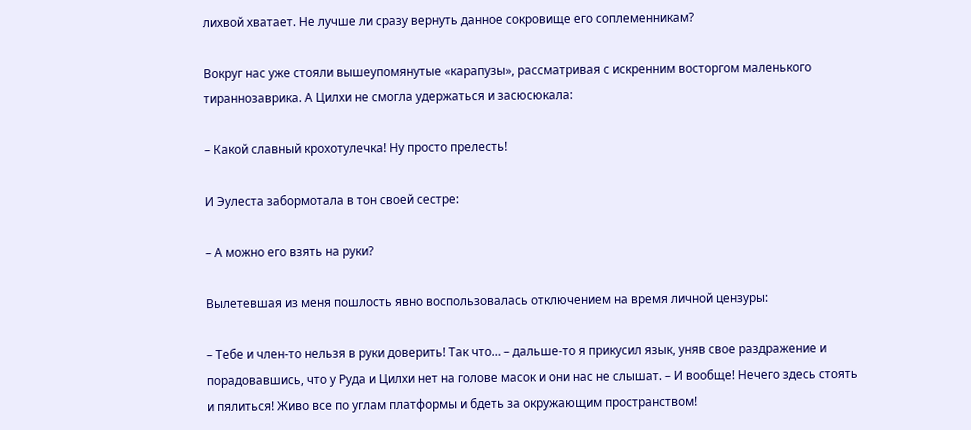лихвой хватает. Не лучше ли сразу вернуть данное сокровище его соплеменникам?

Вокруг нас уже стояли вышеупомянутые «карапузы», рассматривая с искренним восторгом маленького тираннозаврика. А Цилхи не смогла удержаться и засюсюкала:

– Какой славный крохотулечка! Ну просто прелесть!

И Эулеста забормотала в тон своей сестре:

– А можно его взять на руки?

Вылетевшая из меня пошлость явно воспользовалась отключением на время личной цензуры:

– Тебе и член-то нельзя в руки доверить! Так что… – дальше-то я прикусил язык, уняв свое раздражение и порадовавшись, что у Руда и Цилхи нет на голове масок и они нас не слышат. – И вообще! Нечего здесь стоять и пялиться! Живо все по углам платформы и бдеть за окружающим пространством!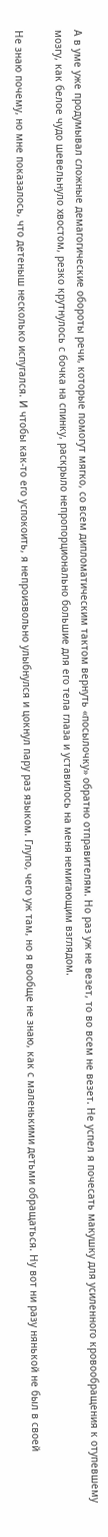А в уме уже продумывал сложные демагогические обороты речи, которые помогут мягко, со всем дипломатическим тактом вернуть «посылочку» обратно отправителям. Но раз уж не везет, то во всем не везет. Не успел я почесать макушку для усиленного кровообращения к отупевшему мозгу, как белое чудо шевельнуло хвостом, резко крутнулось с бочка на спинку, раскрыло непропорционально большие для его тела глаза и уставилось на меня немигающим взглядом.

Не знаю почему, но мне показалось, что детеныш несколько испугался. И чтобы как-то его успокоить, я непроизвольно улыбнулся и цокнул пару раз языком. Глупо, чего уж там, но я вообще не знаю, как с маленькими детьми обращаться. Ну вот ни разу нянькой не был в своей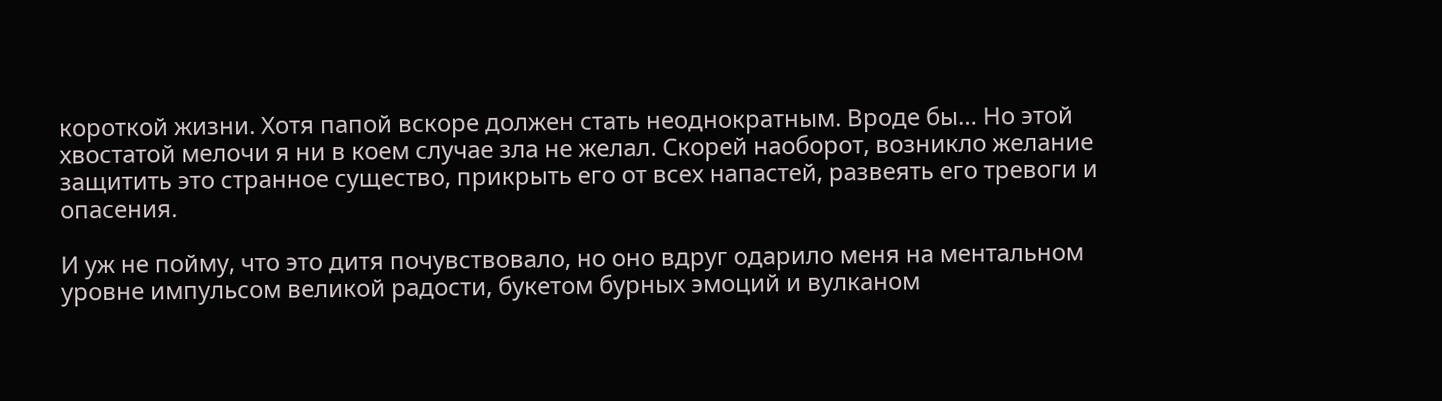короткой жизни. Хотя папой вскоре должен стать неоднократным. Вроде бы… Но этой хвостатой мелочи я ни в коем случае зла не желал. Скорей наоборот, возникло желание защитить это странное существо, прикрыть его от всех напастей, развеять его тревоги и опасения.

И уж не пойму, что это дитя почувствовало, но оно вдруг одарило меня на ментальном уровне импульсом великой радости, букетом бурных эмоций и вулканом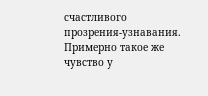счастливого прозрения-узнавания. Примерно такое же чувство у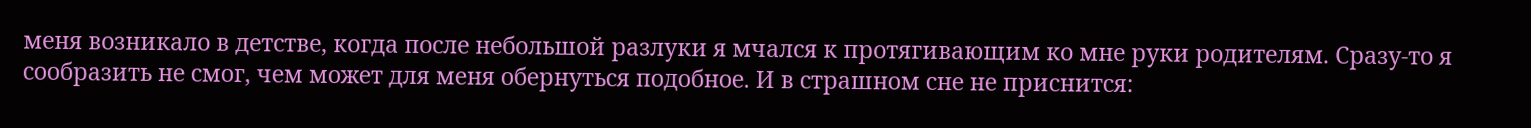меня возникало в детстве, когда после небольшой разлуки я мчался к протягивающим ко мне руки родителям. Сразу-то я сообразить не смог, чем может для меня обернуться подобное. И в страшном сне не приснится: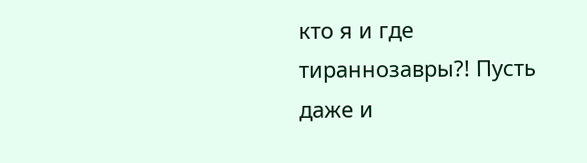кто я и где тираннозавры?! Пусть даже и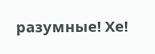разумные! Хе!